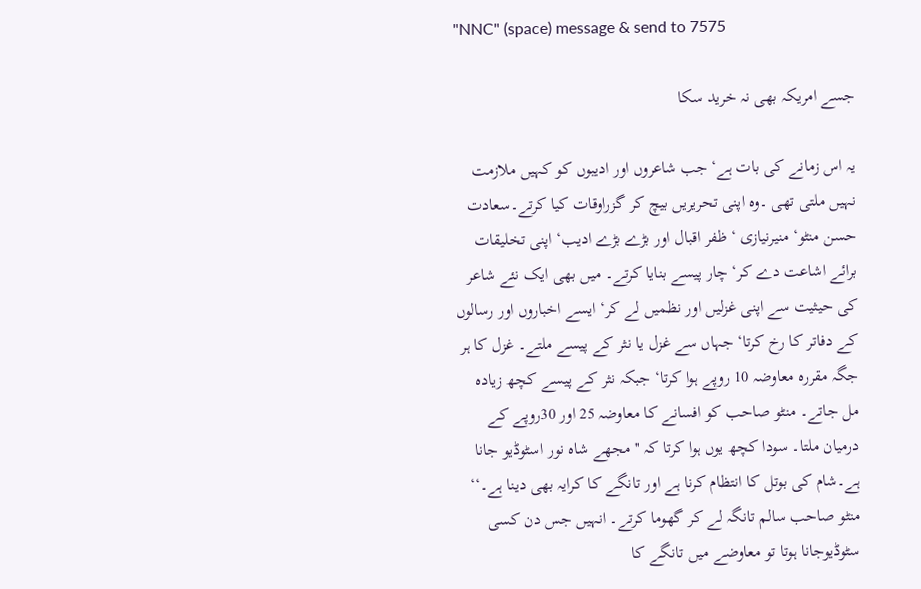"NNC" (space) message & send to 7575

جسے امریکہ بھی نہ خرید سکا

یہ اس زمانے کی بات ہے‘ جب شاعروں اور ادیبوں کو کہیں ملازمت نہیں ملتی تھی ۔وہ اپنی تحریریں بیچ کر گزراوقات کیا کرتے۔سعادت حسن منٹو‘ منیرنیازی ‘ ظفر اقبال اور بڑے بڑے ادیب‘ اپنی تخلیقات برائے اشاعت دے کر‘ چار پیسے بنایا کرتے۔ میں بھی ایک نئے شاعر کی حیثیت سے اپنی غزلیں اور نظمیں لے کر‘ ایسے اخباروں اور رسالوں کے دفاتر کا رخ کرتا‘ جہاں سے غزل یا نثر کے پیسے ملتے۔ غزل کا ہر جگہ مقررہ معاوضہ 10 روپے ہوا کرتا‘ جبکہ نثر کے پیسے کچھ زیادہ مل جاتے۔ منٹو صاحب کو افسانے کا معاوضہ 25 اور 30روپے کے درمیان ملتا۔ سودا کچھ یوں ہوا کرتا کہ ''مجھے شاہ نور اسٹوڈیو جانا ہے۔شام کی بوتل کا انتظام کرنا ہے اور تانگے کا کرایہ بھی دینا ہے۔‘‘ منٹو صاحب سالم تانگہ لے کر گھوما کرتے۔ انہیں جس دن کسی سٹوڈیوجانا ہوتا تو معاوضے میں تانگے کا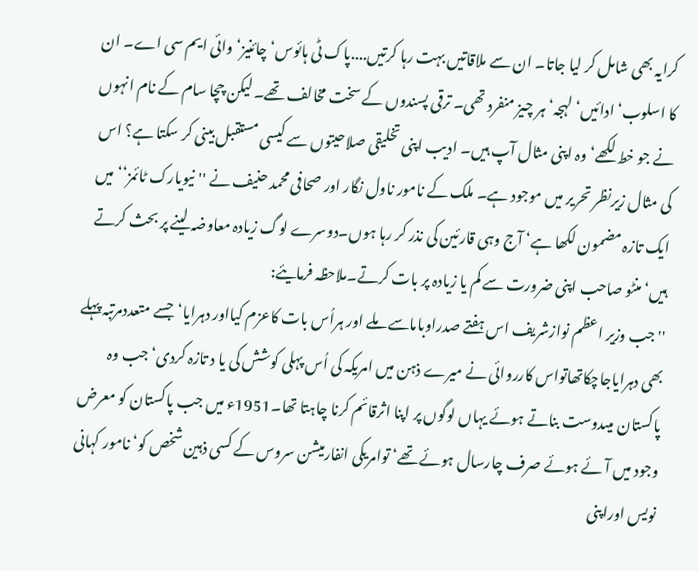کرایہ بھی شامل کر لیا جاتا۔ ان سے ملاقاتیں بہت رہا کرتیں....پاک ٹی ہائوس‘ چائنیز‘ وائی ایم سی اے۔ ان کا اسلوب‘ ادائیں‘ لہجہ‘ ہر چیز منفرد تھی۔ ترقی پسندوں کے سخت مخالف تھے۔ لیکن چچا سام کے نام انہوں نے جو خط لکھے‘ وہ اپنی مثال آپ ہیں۔ ادیب اپنی تخلیقی صلاحیتوں سے کیسی مستقبل بینی کر سکتا ہے؟ اس کی مثال زیرنظر تحریر میں موجود ہے۔ ملک کے نامور ناول نگار اور صحافی محمد حنیف نے ''نیویارک ٹائمز‘‘ میں ایک تازہ مضمون لکھا ہے‘ آج وہی قارئین کی نذر کر رہا ہوں۔دوسرے لوگ زیادہ معاوضہ لینے پر بحث کرتے ہیں‘ منٹو صاحب اپنی ضرورت سے کم یا زیادہ پر بات کرتے۔ملاحظہ فرمایئے:
'' جب وزیر اعظم نوازشریف اس ہفتے صدراوباماسے ملے اور ہراُس بات کاعزم کیااور دہرایا‘جسے متعددمرتبہ پہلے بھی دہرایاجاچکاتھاتواس کارروائی نے میرے ذہن میں امریکہ کی اُس پہلی کوشش کی یا د تازہ کردی‘ جب وہ پاکستان میںدوست بناتے ہوئے یہاں لوگوں پر اپنا اثرقائم کرنا چاہتا تھا۔1951ء میں جب پاکستان کو معرض وجود میں آئے ہوئے صرف چارسال ہوئے تھے‘ توامریکی انفارمیشن سروس کے کسی ذہین شخص کو‘ نامور کہانی نویس اوراپنی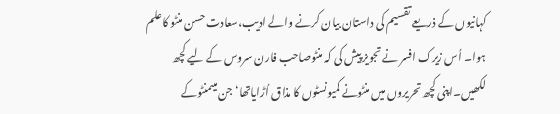کہانیوں کے ذریعے تقسیم کی داستان بیان کرنے والے ادیب،سعادت حسن منٹو کاعلم ہوا۔ اُس زیرک افسر نے تجویز پیش کی کہ منٹوصاحب فارن سروس کے لیے کچھ لکھیں۔اپنی کچھ تحریروں میں منٹونے کمیونسٹوں کا مذاق اُڑایاتھا‘ جن میںمنٹوکے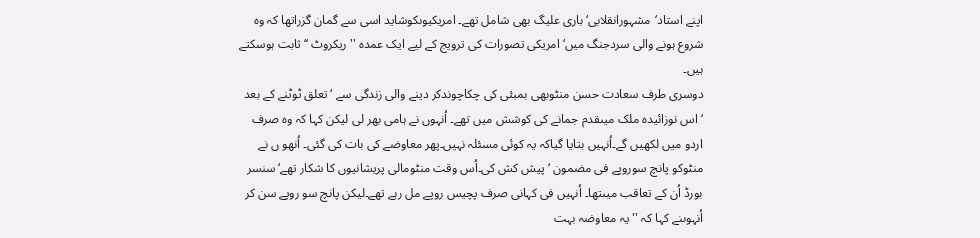اپنے استاد‘مشہورانقلابی‘باری علیگ بھی شامل تھے۔ امریکیوںکوشاید اسی سے گمان گزراتھا کہ وہ شروع ہونے والی سردجنگ میں‘ امریکی تصورات کی ترویج کے لیے ایک عمدہ ''ریکروٹ ‘‘ثابت ہوسکتے ہیں۔
دوسری طرف سعادت حسن منٹوبھی بمبئی کی چکاچوندکر دینے والی زندگی سے ‘تعلق ٹوٹنے کے بعد ‘اس نوزائیدہ ملک میںقدم جمانے کی کوشش میں تھے۔ اُنہوں نے ہامی بھر لی لیکن کہا کہ وہ صرف اردو میں لکھیں گے۔اُنہیں بتایا گیاکہ یہ کوئی مسئلہ نہیں۔پھر معاوضے کی بات کی گئی۔ اُنھو ں نے منٹوکو پانچ سوروپے فی مضمون ‘پیش کش کی۔اُس وقت منٹومالی پریشانیوں کا شکار تھے‘سنسر بورڈ اُن کے تعاقب میںتھا۔ اُنہیں فی کہانی صرف پچیس روپے مل رہے تھے۔لیکن پانچ سو روپے سن کر اُنہوںنے کہا کہ ''یہ معاوضہ بہت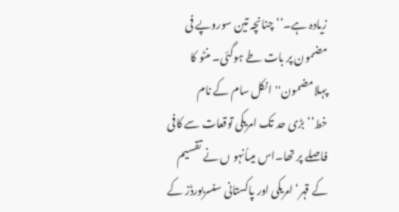زیادہ ہے۔‘‘ چنانچہ تین سوروپے فی مضمون پر بات طے ہوگئی۔ منٹو کا پہلامضمون''انکل سام کے نام خط‘‘بڑی حد تک امریکی توقعات سے کافی فاصلے پر تھا۔اس میںاُنہو ں نے تقسیم کے قہر‘ امریکی اور پاکستانی سنسربورڈز کے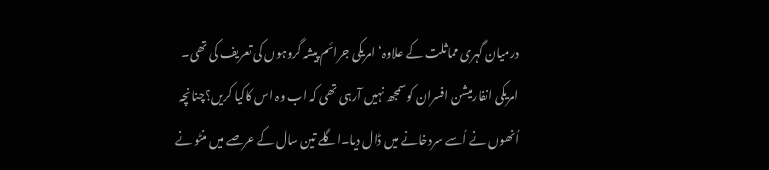درمیان گہری مماثلت کے علاوہ‘ امریکی جرائم پیشہ گروہوں کی تعریف کی تھی۔ امریکی انفارمیشن افسران کوسمجھ نہیں آرہی تھی کہ اب وہ اس کاکیا کریں؟چنانچہ اُنھوں نے اُسے سردخانے میں ڈال دیا۔اگلے تین سال کے عرصے میں منٹو نے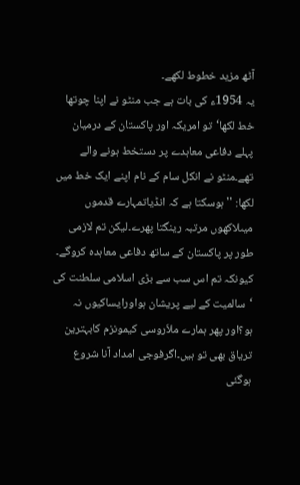آٹھ مزید خطوط لکھے۔
یہ 1954ء کی بات ہے جب منٹو نے اپنا چوتھا خط لکھا‘تو امریکہ اور پاکستان کے درمیان پہلے دفاعی معاہدے پر دستخط ہونے والے تھے۔منٹو نے انکل سام کے نام اپنے ایک خط میں لکھا: ''ہوسکتا ہے کہ انڈیاتمہارے قدموں میںلاکھوں مرتبہ رینگتا پھرے۔لیکن تم لازمی طور پر پاکستان کے ساتھ دفاعی معاہدہ کروگے۔ کیونکہ تم اس سب سے بڑی اسلامی سلطنت کی ‘سالمیت کے لیے پریشان ہواورایساکیوں نہ ہو؟اور پھر ہمارے ملاّروسی کیمونزم کابہترین تریاق بھی تو ہیں۔اگرفوجی امداد آنا شروع ہوگئی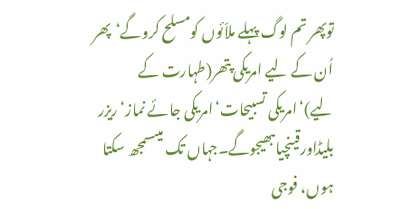توپھر تم لوگ پہلے ملاّئوں کومسلح کروگے‘پھر اُن کے لیے امریکی پتھر(طہارت کے لیے)‘امریکی تسبیحات‘امریکی جائے نماز‘ ریزر بلیڈاورقینچیاںبھیجوگے۔جہاں تک میںسمجھ سکتا ہوں، فوجی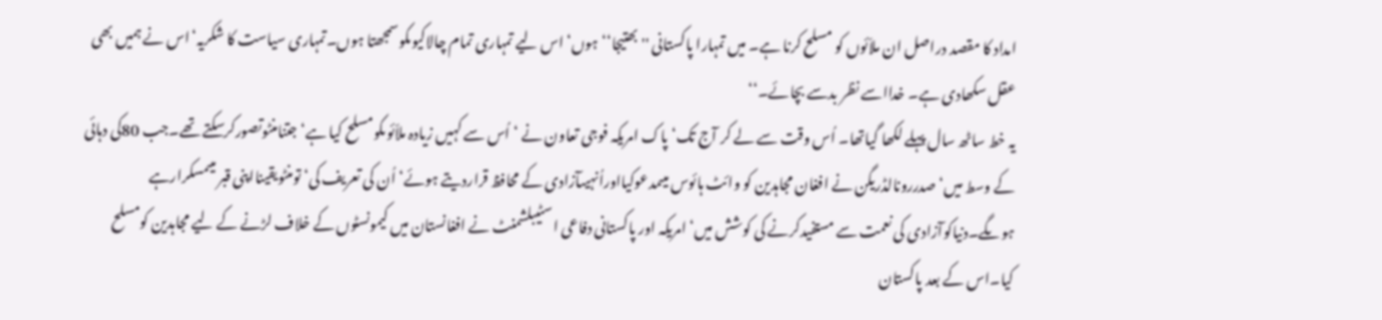امداد کا مقصد دراصل ان ملاّئوں کو مسلح کرنا ہے۔ میں تمہارا پاکستانی ''بھتیجا‘‘ ہوں‘ اس لیے تمہاری تمام چالاکیوںکوسمجھتا ہوں۔تمہاری سیاست کا شکریہ‘اس نے ہمیں بھی عقل سکھادی ہے۔ خدااسے نظر بدسے بچائے۔‘‘
یہ خط ساٹھ سال پہلے لکھا گیاتھا۔ اُس وقت سے لے کر آج تک‘ پاک امریکہ فوجی تعاون نے ‘اُس سے کہیں زیادہ ملاّئوںکومسلح کیا ہے‘ جتنامنٹوتصورکرسکتے تھے۔جب 80کی دہائی کے وسط میں‘ صدررونالڈریگن نے افغان مجاہدین کو وائٹ ہائوس میںمدعوکیااوراُنہیںآزادی کے محافظ قراردیتے ہوئے‘ اُن کی تعریف کی‘ تومنٹویقینااپنی قبر میںمسکرارہے ہوںگے۔دنیاکوآزادی کی نعمت سے مستفیدکرنے کی کوشش میں‘امریکہ اور پاکستانی دفاعی اسٹیبلشمنٹ نے افغانستان میں کیمونسٹوں کے خلاف لڑنے کے لیے مجاہدین کومسلح کیا۔اس کے بعد پاکستان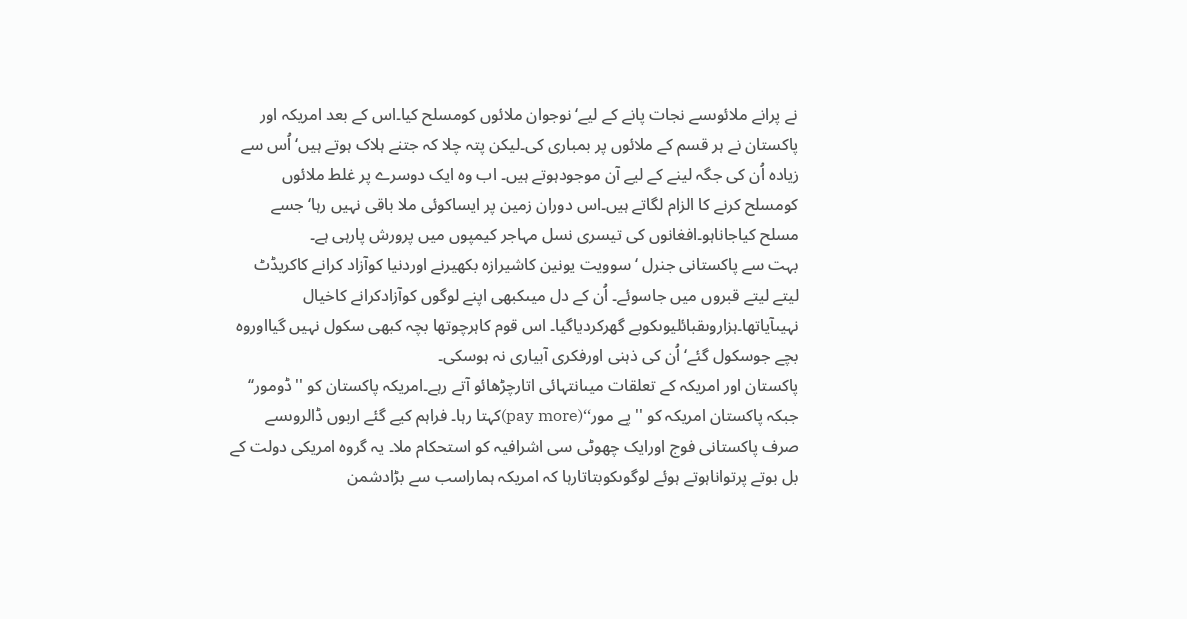نے پرانے ملائوںسے نجات پانے کے لیے‘ نوجوان ملائوں کومسلح کیا۔اس کے بعد امریکہ اور پاکستان نے ہر قسم کے ملائوں پر بمباری کی۔لیکن پتہ چلا کہ جتنے ہلاک ہوتے ہیں‘اُس سے زیادہ اُن کی جگہ لینے کے لیے آن موجودہوتے ہیں۔ اب وہ ایک دوسرے پر غلط ملائوں کومسلح کرنے کا الزام لگاتے ہیں۔اس دوران زمین پر ایساکوئی ملا باقی نہیں رہا‘ جسے مسلح کیاجاناہو۔افغانوں کی تیسری نسل مہاجر کیمپوں میں پرورش پارہی ہے۔
بہت سے پاکستانی جنرل ‘سوویت یونین کاشیرازہ بکھیرنے اوردنیا کوآزاد کرانے کاکریڈٹ لیتے لیتے قبروں میں جاسوئے۔ اُن کے دل میںکبھی اپنے لوگوں کوآزادکرانے کاخیال نہیںآیاتھا۔ہزاروںقبائلیوںکوبے گھرکردیاگیا۔ اس قوم کاہرچوتھا بچہ کبھی سکول نہیں گیااوروہ بچے جوسکول گئے‘اُن کی ذہنی اورفکری آبیاری نہ ہوسکی۔
پاکستان اور امریکہ کے تعلقات میںانتہائی اتارچڑھائو آتے رہے۔امریکہ پاکستان کو ''ڈومور‘‘ جبکہ پاکستان امریکہ کو ''پے مور‘‘(pay more)کہتا رہا۔ فراہم کیے گئے اربوں ڈالروںسے صرف پاکستانی فوج اورایک چھوٹی سی اشرافیہ کو استحکام ملا۔ یہ گروہ امریکی دولت کے بل بوتے پرتواناہوتے ہوئے لوگوںکوبتاتارہا کہ امریکہ ہماراسب سے بڑادشمن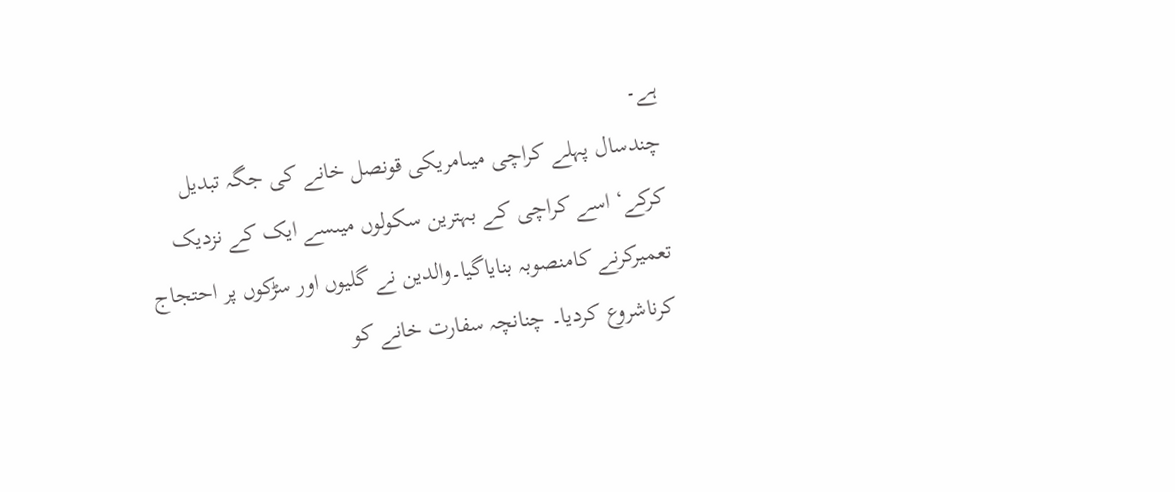ہے۔
چندسال پہلے کراچی میںامریکی قونصل خانے کی جگہ تبدیل کرکے‘ اسے کراچی کے بہترین سکولوں میںسے ایک کے نزدیک تعمیرکرنے کامنصوبہ بنایاگیا۔والدین نے گلیوں اور سڑکوں پر احتجاج کرناشروع کردیا۔ چنانچہ سفارت خانے کو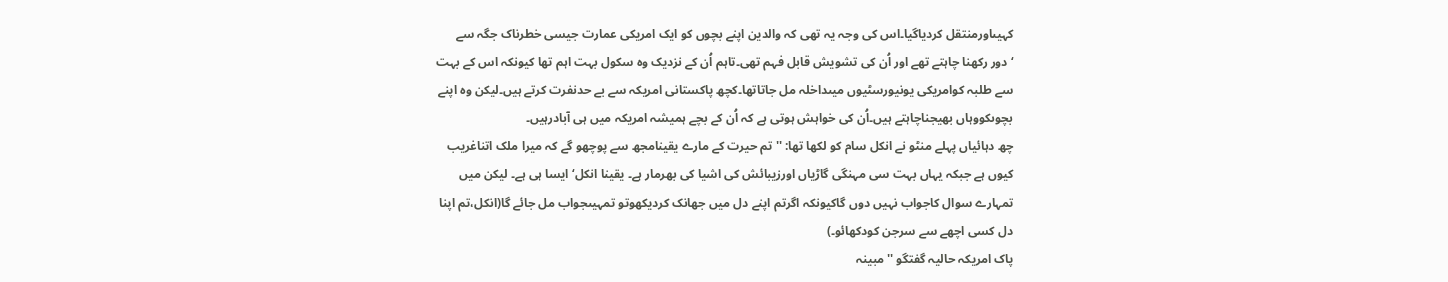کہیںاورمنتقل کردیاگیا۔اس کی وجہ یہ تھی کہ والدین اپنے بچوں کو ایک امریکی عمارت جیسی خطرناک جگہ سے ‘دور رکھنا چاہتے تھے اور اُن کی تشویش قابل فہم تھی۔تاہم اُن کے نزدیک وہ سکول بہت اہم تھا کیونکہ اس کے بہت سے طلبہ کوامریکی یونیورسٹیوں میںداخلہ مل جاتاتھا۔کچھ پاکستانی امریکہ سے بے حدنفرت کرتے ہیں۔لیکن وہ اپنے بچوںکووہاں بھیجناچاہتے ہیں۔اُن کی خواہش ہوتی ہے کہ اُن کے بچے ہمیشہ امریکہ میں ہی آبادرہیں۔
چھ دہائیاں پہلے منٹو نے انکل سام کو لکھا تھا: ''تم حیرت کے مارے یقینامجھ سے پوچھو گے کہ میرا ملک اتناغریب کیوں ہے جبکہ یہاں بہت سی مہنگی گاڑیاں اورزیبائش کی اشیا کی بھرمار ہے۔ یقینا انکل‘ایسا ہی ہے۔ لیکن میں تمہارے سوال کاجواب نہیں دوں گاکیونکہ اگرتم اپنے دل میں جھانک کردیکھوتو تمہیںجواب مل جائے گا(انکل،تم اپنا دل کسی اچھے سے سرجن کودکھائو۔)
پاک امریکہ حالیہ گفتگو ''مبینہ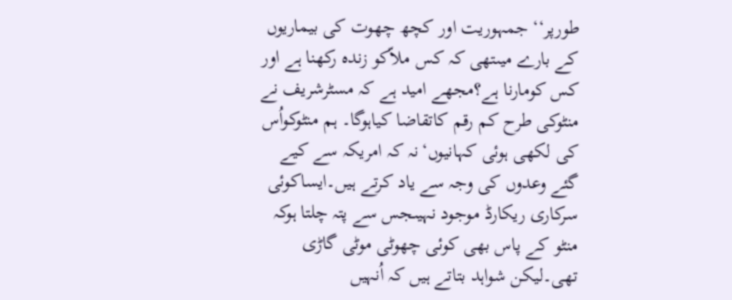طورپر‘‘ جمہوریت اور کچھ چھوت کی بیماریوں کے بارے میںتھی کہ کس ملاّکو زندہ رکھنا ہے اور کس کومارنا ہے؟مجھے امید ہے کہ مسٹرشریف نے منٹوکی طرح کم رقم کاتقاضا کیاہوگا۔ ہم منٹوکواُس کی لکھی ہوئی کہانیوں‘نہ کہ امریکہ سے کیے گئے وعدوں کی وجہ سے یاد کرتے ہیں۔ایساکوئی سرکاری ریکارڈ موجود نہیںجس سے پتہ چلتا ہوکہ منٹو کے پاس بھی کوئی چھوٹی موٹی گاڑی تھی۔لیکن شواہد بتاتے ہیں کہ اُنہیں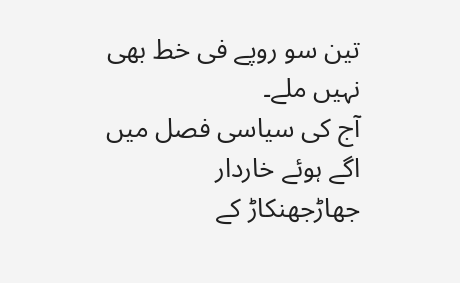تین سو روپے فی خط بھی نہیں ملے۔
آج کی سیاسی فصل میں اگے ہوئے خاردار جھاڑجھنکاڑ کے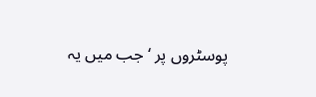پوسٹروں پر ‘جب میں یہ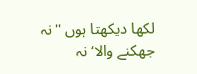لکھا دیکھتا ہوں ''نہ جھکنے والا‘ نہ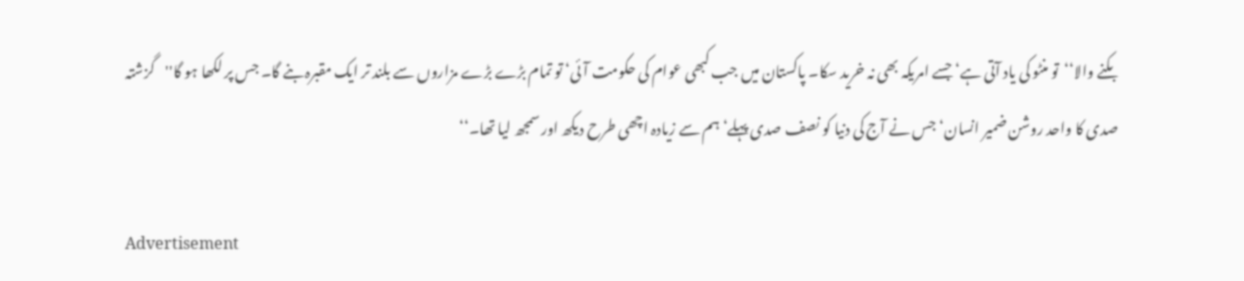بکنے والا‘‘تو منٹو کی یاد آتی ہے‘ جسے امریکہ بھی نہ خرید سکا۔ پاکستان میں جب کبھی عوام کی حکومت آئی‘ تو تمام بڑے بڑے مزاروں سے بلند تر ایک مقبرہ بنے گا۔ جس پر لکھا ہو گا''گزشتہ صدی کا واحد روشن ضمیر انسان‘ جس نے آج کی دنیا کو نصف صدی پہلے‘ ہم سے زیادہ اچھی طرح دیکھ اور سمجھ لیا تھا۔‘‘

Advertisement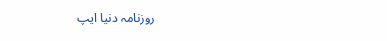روزنامہ دنیا ایپ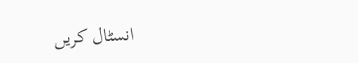انسٹال کریں